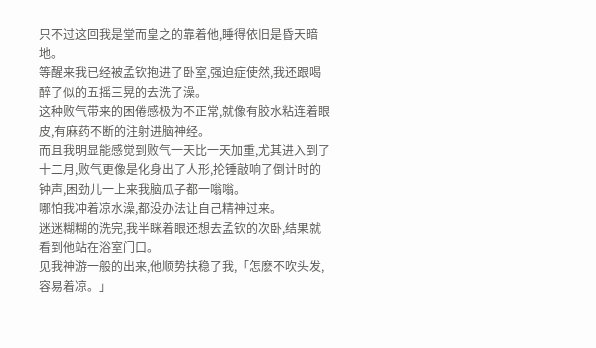只不过这回我是堂而皇之的靠着他,睡得依旧是昏天暗地。
等醒来我已经被孟钦抱进了卧室,强迫症使然,我还跟喝醉了似的五摇三晃的去洗了澡。
这种败气带来的困倦感极为不正常,就像有胶水粘连着眼皮,有麻药不断的注射进脑神经。
而且我明显能感觉到败气一天比一天加重,尤其进入到了十二月,败气更像是化身出了人形,抡锤敲响了倒计时的钟声,困劲儿一上来我脑瓜子都一嗡嗡。
哪怕我冲着凉水澡,都没办法让自己精神过来。
迷迷糊糊的洗完,我半眯着眼还想去孟钦的次卧,结果就看到他站在浴室门口。
见我神游一般的出来,他顺势扶稳了我,「怎麽不吹头发,容易着凉。」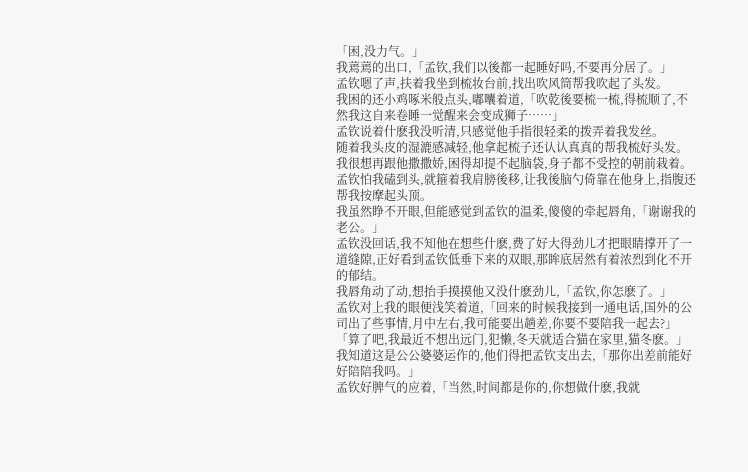「困,没力气。」
我蔫蔫的出口,「孟钦,我们以後都一起睡好吗,不要再分居了。」
孟钦嗯了声,扶着我坐到梳妆台前,找出吹风筒帮我吹起了头发。
我困的还小鸡啄米般点头,嘟囔着道,「吹乾後要梳一梳,得梳顺了,不然我这自来卷睡一觉醒来会变成狮子……」
孟钦说着什麽我没听清,只感觉他手指很轻柔的拨弄着我发丝。
随着我头皮的湿漉感减轻,他拿起梳子还认认真真的帮我梳好头发。
我很想再跟他撒撒娇,困得却提不起脑袋,身子都不受控的朝前栽着。
孟钦怕我磕到头,就箍着我肩膀後移,让我後脑勺倚靠在他身上,指腹还帮我按摩起头顶。
我虽然睁不开眼,但能感觉到孟钦的温柔,傻傻的牵起唇角,「谢谢我的老公。」
孟钦没回话,我不知他在想些什麽,费了好大得劲儿才把眼睛撑开了一道缝隙,正好看到孟钦低垂下来的双眼,那眸底居然有着浓烈到化不开的郁结。
我唇角动了动,想抬手摸摸他又没什麽劲儿,「孟钦,你怎麽了。」
孟钦对上我的眼便浅笑着道,「回来的时候我接到一通电话,国外的公司出了些事情,月中左右,我可能要出趟差,你要不要陪我一起去?」
「算了吧,我最近不想出远门,犯懒,冬天就适合猫在家里,猫冬麽。」
我知道这是公公婆婆运作的,他们得把孟钦支出去,「那你出差前能好好陪陪我吗。」
孟钦好脾气的应着,「当然,时间都是你的,你想做什麽,我就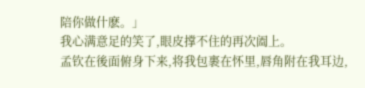陪你做什麽。」
我心满意足的笑了,眼皮撑不住的再次阖上。
孟钦在後面俯身下来,将我包裹在怀里,唇角附在我耳边,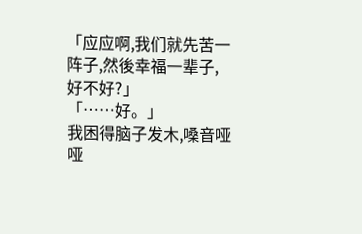「应应啊,我们就先苦一阵子,然後幸福一辈子,好不好?」
「……好。」
我困得脑子发木,嗓音哑哑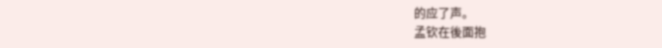的应了声。
孟钦在後面抱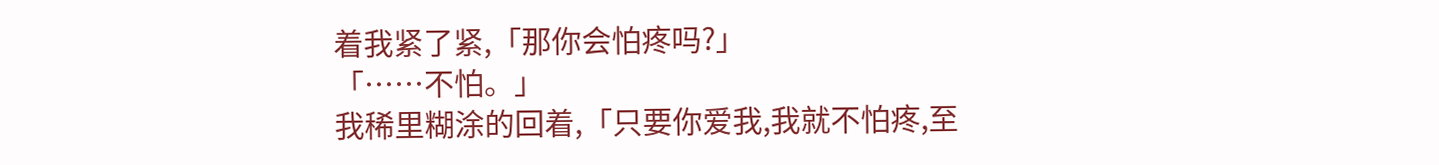着我紧了紧,「那你会怕疼吗?」
「……不怕。」
我稀里糊涂的回着,「只要你爱我,我就不怕疼,至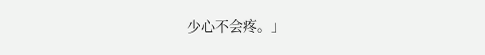少心不会疼。」